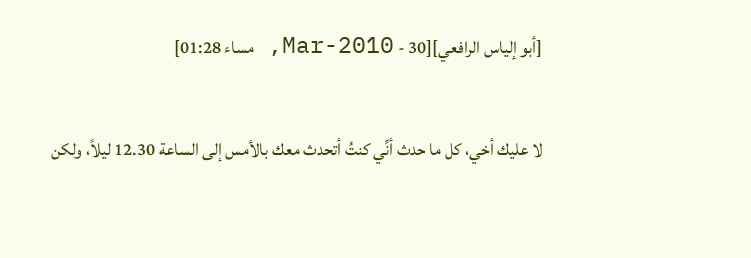[أبو إلياس الرافعي][30 - Mar-2010, مساء 01:28]

لا عليك أخي، كل ما حدث أنِّي كنتُ أتحدث معك بالأمس إلى الساعة 12.30 ليلاً، ولكن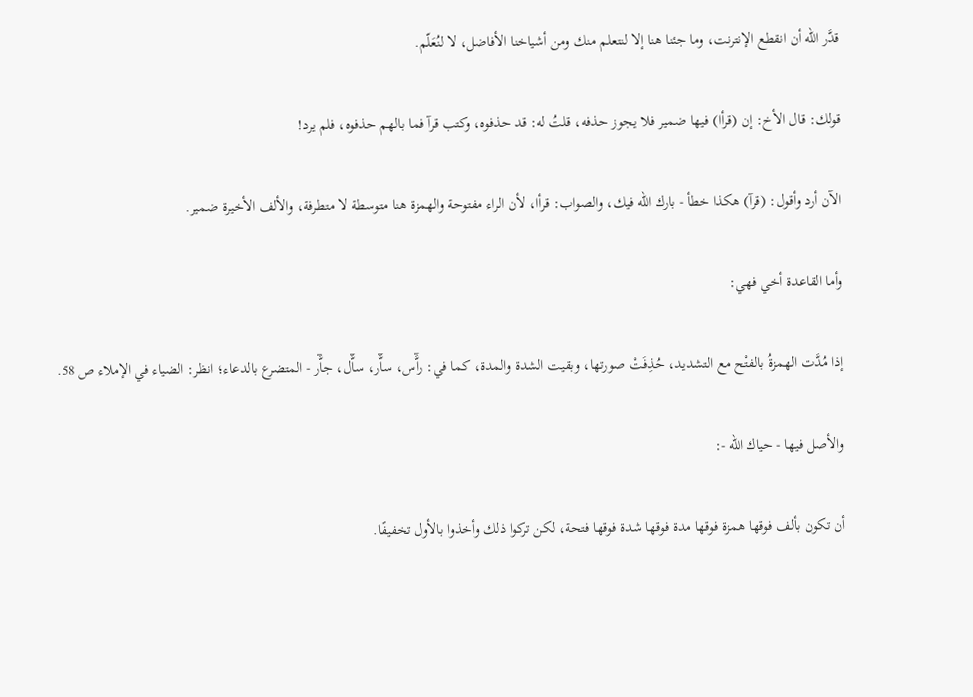قدَّر الله أن انقطع الإنترنت، وما جئنا هنا إلا لنتعلم منك ومن أشياخنا الأفاضل، لا لنُعَلّم.

قولك: قال الأخ: إن (قرأا) فيها ضمير فلا يجوز حذفه، قلتُ له: قد حذفوه، وكتب قرآ فما بالهم حذفوه، فلم يرد!

الآن أرد وأقول: (قرآ) هكذا خطأ - بارك الله فيك، والصواب: قرأا، لأن الراء مفتوحة والهمزة هنا متوسطة لا متطرفة، والألف الأخيرة ضمير.

وأما القاعدة أخي فهي:

إذا مُدَّت الهمزةُ بالفتْح مع التشديد، حُذِفَتْ صورتها، وبقيت الشدة والمدة، كما في: رآَّس، سآَّر، سآَّل، جآَّر - المتضرع بالدعاء؛ انظر: الضياء في الإملاء ص 58.

والأصل فيها - حياك الله -:

أن تكون بألف فوقها همزة فوقها مدة فوقها شدة فوقها فتحة، لكن تركوا ذلك وأخذوا بالأول تخفيفًا.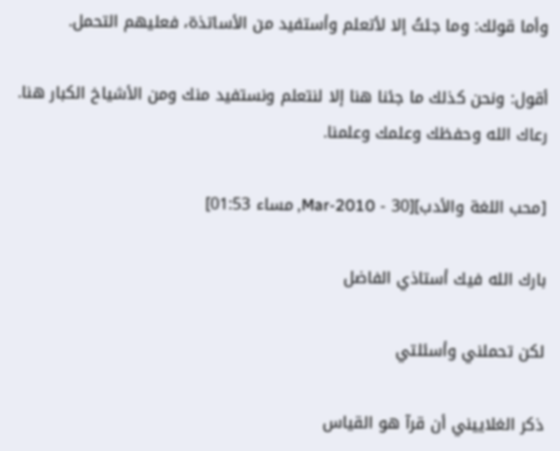وأما قولك: وما جئتُ إلا لأتعلم وأستفيد من الأساتذة، فعليهم التحمل.

أقول: ونحن كذلك ما جئنا هنا إلا لنتعلم ونستفيد منك ومن الأشياخ الكبار هنا. رعاك الله وحفظك وعلمك وعلمنا.

[محب اللغة والأدب][30 - Mar-2010, مساء 01:53]

بارك الله فيك أستاذي الفاضل

لكن تحملني وأسئلتي

ذكر الغلاييني أن قرآ هو القياس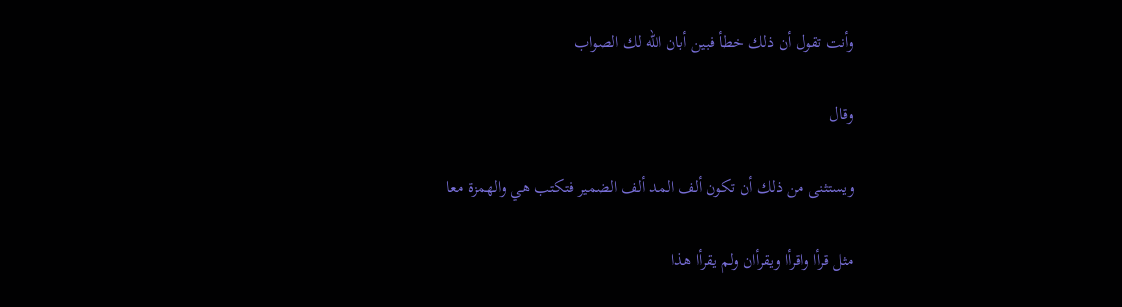وأنت تقول أن ذلك خطأ فبين أبان الله لك الصواب

وقال

ويستثنى من ذلك أن تكون ألف المد ألف الضمير فتكتب هي والهمزة معا

مثل قرأا واقرأا ويقرأان ولم يقرأا هذا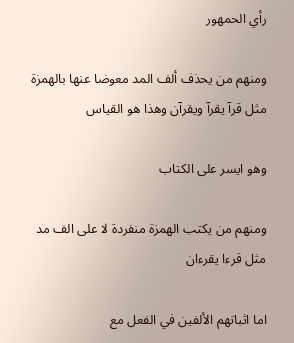رأي الحمهور

ومنهم من يحذف ألف المد معوضا عنها بالهمزة مثل قرآ يقرآ ويقرآن وهذا هو القياس

وهو ايسر على الكتاب

ومنهم من يكتب الهمزة منفردة لا على الف مد مثل قرءا يقرءان

اما اثباتهم الألفين في الفعل مع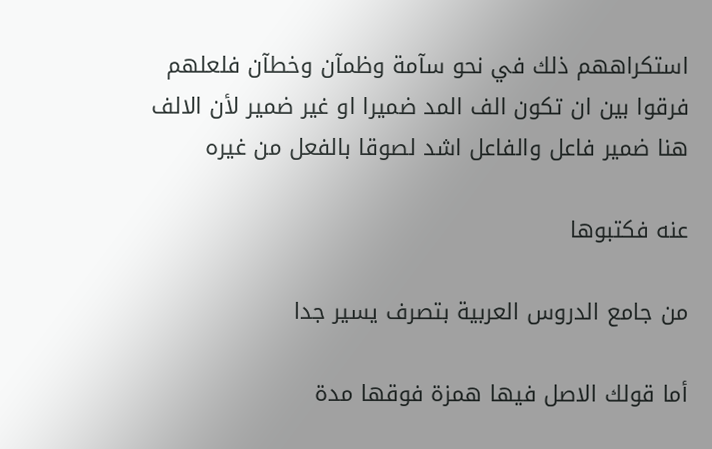استكراههم ذلك في نحو سآمة وظمآن وخطآن فلعلهم فرقوا بين ان تكون الف المد ضميرا او غير ضمير لأن الالف هنا ضمير فاعل والفاعل اشد لصوقا بالفعل من غيره

عنه فكتبوها

من جامع الدروس العربية بتصرف يسير جدا

أما قولك الاصل فيها همزة فوقها مدة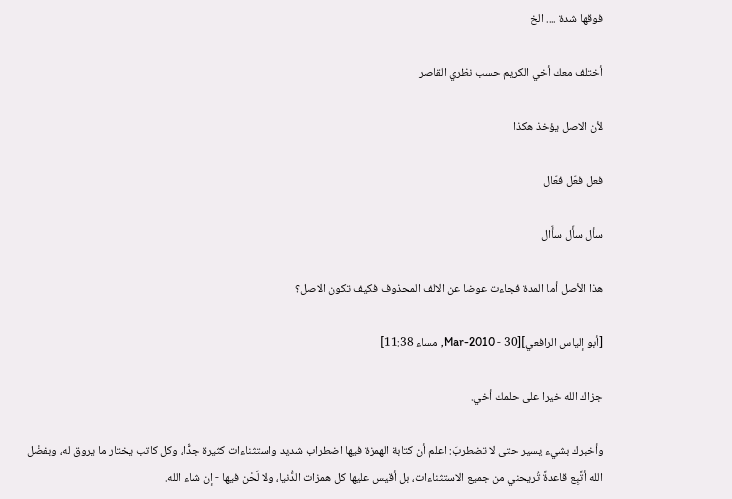فوقها شدة .... الخ

أختلف معك أخي الكريم حسب نظري القاصر

لأن الاصل يؤخذ هكذا

فعل فعّل فعّال

سأل سأّل سأّال

هذا الأصل أما المدة فجاءت عوضا عن الالف المحذوف فكيف تكون الاصل؟

[أبو إلياس الرافعي][30 - Mar-2010, مساء 11:38]

جزاك الله خيرا على حلمك أخي.

وأخبرك بشيء يسير حتى لا تضطربَ: اعلم أن كتابة الهمزة فيها اضطراب شديد واستثناءات كثيرة جدًّا، وكل كاتب يختار ما يروق له، وبفضْل الله أتَّبِع قاعدةً تُريحني من جميع الاستثناءات، بل أقيس عليها كل همزات الدُّنيا، ولا لَحْن فيها - إن شاء الله.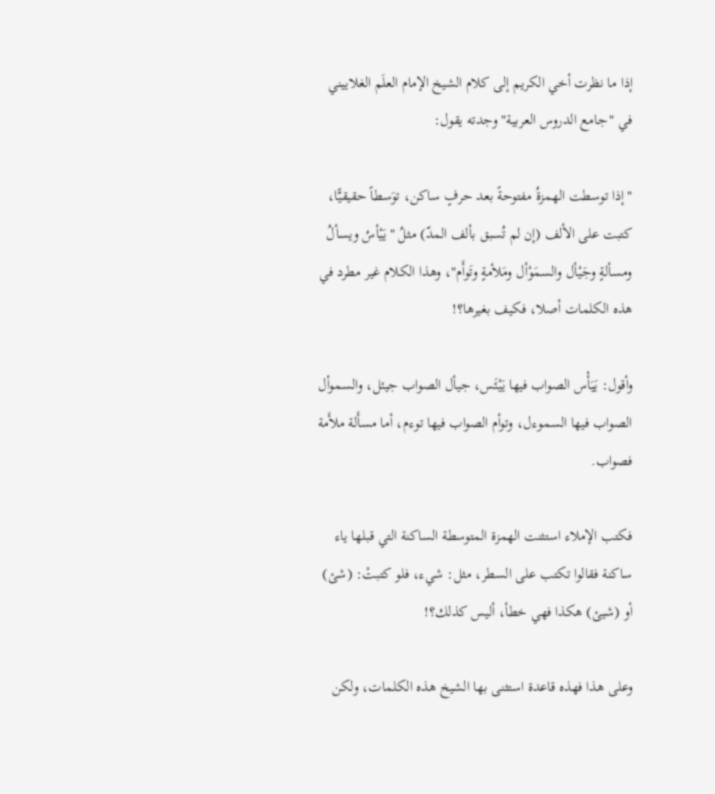إذا ما نظرت أخي الكريم إلى كلام الشيخ الإمام العلَم الغلاييني في "جامع الدروس العربية" وجدته يقول:

"إذا توسطت الهمزةُ مفتوحةً بعد حرفٍ ساكن، توَسطاً حقيقيًّا، كتبت على الألف (إن لم تُسبق بألف المدّ) مثلُ "يَيْأسُ ويسألُ ومسألةٍ وجَيْأل والسمَوْأل ومَلأمةٍ وتَوأَم"، وهذا الكلام غير مطرد في هذه الكلمات أصلا، فكيف بغيرها؟!

وأقول: يَيَأْس الصواب فيها يَيْئَس، جيأل الصواب جيئل، والسموأل الصواب فيها السموءل، وتوأم الصواب فيها توءم، أما مسأَلة ملأَمة فصواب.

فكتب الإملاء استثنت الهمزة المتوسطة الساكنة التي قبلها ياء ساكنة فقالوا تكتب على السطر، مثل: شيء، فلو كتبتْ: (شئ) أو (شيئ) هكذا فهي خطأ، أليس كذلك؟!

وعلى هذا فهذه قاعدة استثنى بها الشيخ هذه الكلمات، ولكن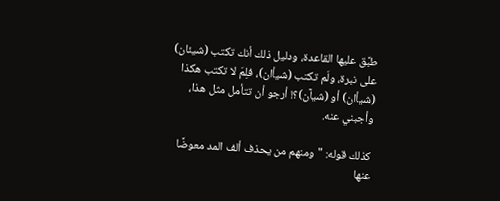طبَّق عليها القاعدة، ودليل ذلك أنك تكتب (شيئان) على نبرة، ولَم تكتب (شيأان)، فلِمَ لا تكتب هكذا (شيأان) أو (شيآن)؟! أرجو أن تتأمل مثل هذا، وأجبني عنه.

كذلك قوله: "ومنهم من يحذف ألف المد معوضًا عنها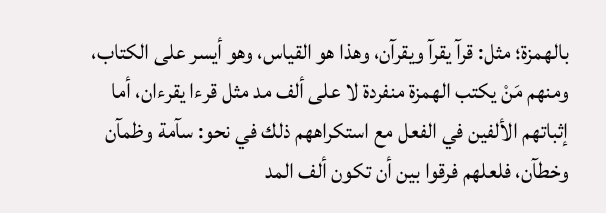بالهمزة؛ مثل: قرآ يقرآ ويقرآن، وهذا هو القياس، وهو أيسر على الكتاب، ومنهم مَنْ يكتب الهمزة منفردة لا على ألف مد مثل قرءا يقرءان، أما إثباتهم الألفين في الفعل مع استكراههم ذلك في نحو: سآمة وظمآن وخطآن، فلعلهم فرقوا بين أن تكون ألف المد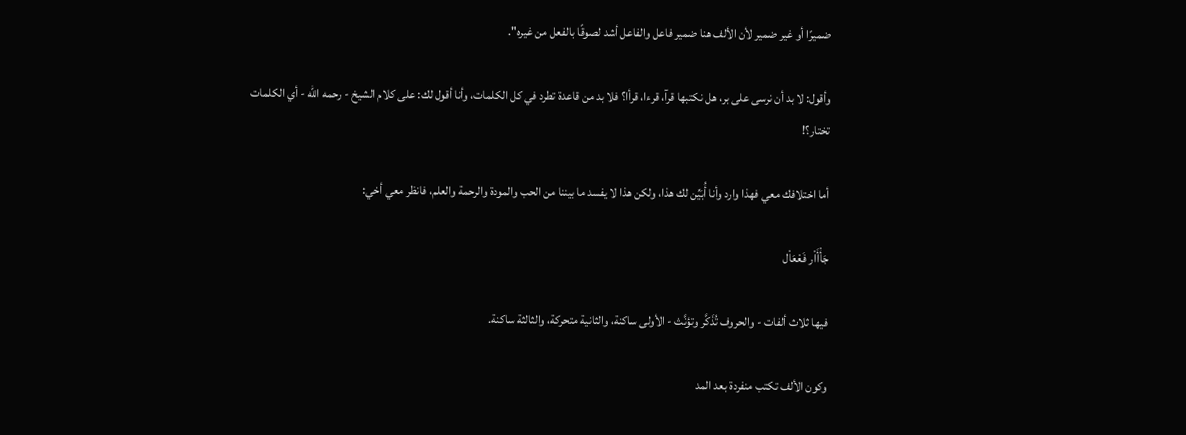ضميرًا أو غير ضمير لأن الألف هنا ضمير فاعل والفاعل أشد لصوقًا بالفعل من غيره".

وأقول: لا بد أن نرسى على بر، هل نكتبها قرآ، قرءا، قرأا؟ فلا بد من قاعدة تطرد في كل الكلمات، وأنا أقول لك: على كلام الشيخ - رحمه الله - أي الكلمات تختار؟!

أما اختلافك معي فهذا وارد وأنا أُبَيِّن لك هذا، ولكن هذا لا يفسد ما بيننا من الحب والمودة والرحمة والعلم، فانظر معي أخي:

جَأْأَاْر فَعْعَاْل

فيها ثلاث ألفات - والحروف تُذَكَّر وتؤنَّث - الأولى ساكنة، والثانية متحركة، والثالثة ساكنة.

وكون الألف تكتب منفردة بعد المد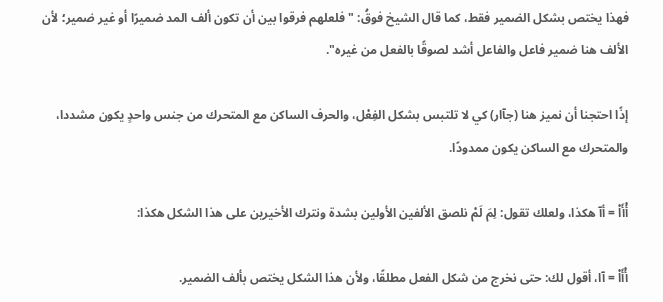فهذا يختص بشكل الضمير فقط، كما قال الشيخ فوقُ: " فلعلهم فرقوا بين أن تكون ألف المد ضميرًا أو غير ضمير؛ لأن الألف هنا ضمير فاعل والفاعل أشد لصوقًا بالفعل من غيره".

إذًا احتجنا أن نميز هنا (جآار) كي لا تلتبس بشكل الفِعْل، والحرف الساكن مع المتحرك من جنس واحدٍ يكون مشددا، والمتحرك مع الساكن يكون ممدودًا.

أْأَاْ = أآ هكذا، ولعلك تقول: لِمَ لَمْ نلصق الألفين الأولين بشدة ونترك الأخيرين على هذا الشكل هكذا:

أْأَاْ = آا، أقول لك: حتى نخرج من شكل الفعل مطلقًا، ولأن هذا الشكل يختص بألف الضمير.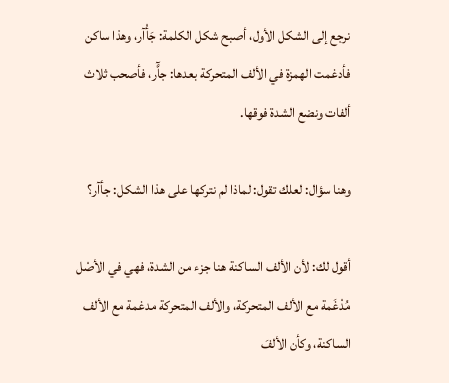نرجع إلى الشكل الأول، أصبح شكل الكلمة: جَأْآر، وهذا ساكن فأدغمت الهمزة في الألف المتحركة بعدها: جآَّر، فأصحب ثلاث ألفات ونضع الشدة فوقها.

وهنا سؤال: لعلك تقول: لماذا لم نتركها على هذا الشكل: جأآر؟

أقول لك: لأن الألف الساكنة هنا جزء من الشدة، فهي في الأصْل مُدْغَمة مع الألف المتحركة، والألف المتحركة مدغمة مع الألف الساكنة، وكأن الألفَ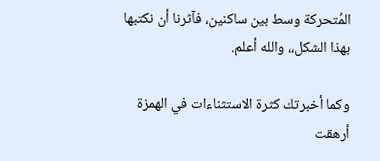المُتحركة وسط بين ساكنين، فآثرنا أن نكتبها بهذا الشكل،، والله أعلم.

وكما أخبرتك كثرة الاستثناءات في الهمزة أرهقت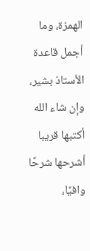الهمزة، وما أجمل قاعدة الأستاذ بشير، وإن شاء الله أكتبها قريبا أشرحها شرحًا وافيًا،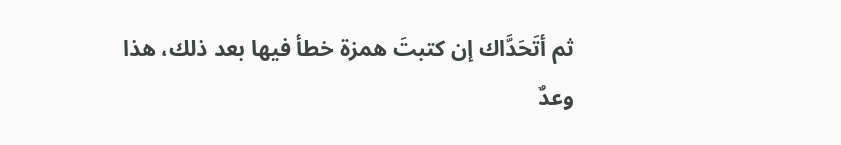ثم أتَحَدَّاك إن كتبتَ همزة خطأ فيها بعد ذلك، هذا وعدٌ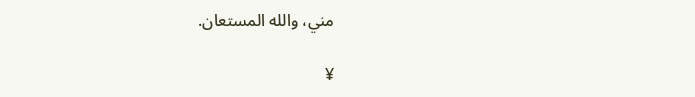مني، والله المستعان.

¥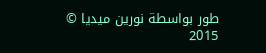طور بواسطة نورين ميديا © 2015